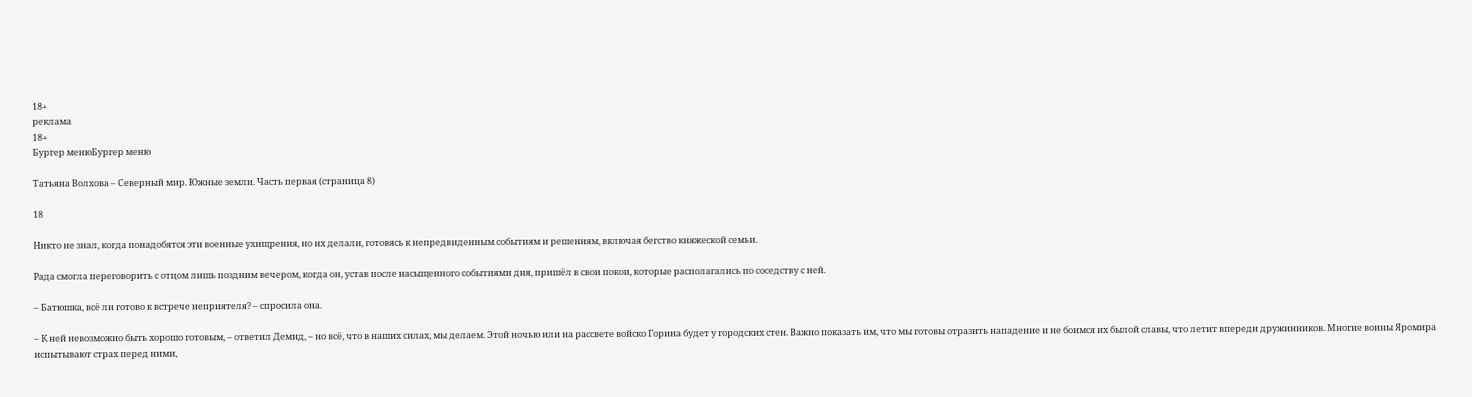18+
реклама
18+
Бургер менюБургер меню

Татьяна Волхова – Северный мир. Южные земли. Часть первая (страница 8)

18

Никто не знал, когда понадобятся эти военные ухищрения, но их делали, готовясь к непредвиденным событиям и решениям, включая бегство княжеской семьи.

Рада смогла переговорить с отцом лишь поздним вечером, когда он, устав после насыщенного событиями дня, пришёл в свои покои, которые располагались по соседству с ней.

– Батюшка, всё ли готово к встрече неприятеля? – спросила она.

– К ней невозможно быть хорошо готовым, – ответил Демид, – но всё, что в наших силах, мы делаем. Этой ночью или на рассвете войско Горина будет у городских стен. Важно показать им, что мы готовы отразить нападение и не боимся их былой славы, что летит впереди дружинников. Многие воины Яромира испытывают страх перед ними,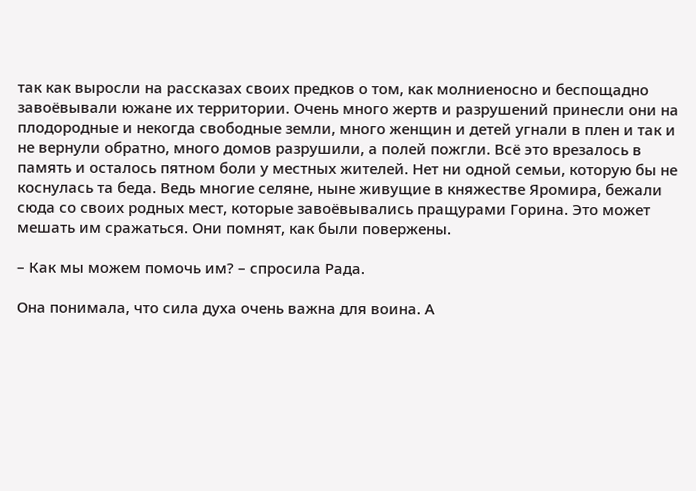так как выросли на рассказах своих предков о том, как молниеносно и беспощадно завоёвывали южане их территории. Очень много жертв и разрушений принесли они на плодородные и некогда свободные земли, много женщин и детей угнали в плен и так и не вернули обратно, много домов разрушили, а полей пожгли. Всё это врезалось в память и осталось пятном боли у местных жителей. Нет ни одной семьи, которую бы не коснулась та беда. Ведь многие селяне, ныне живущие в княжестве Яромира, бежали сюда со своих родных мест, которые завоёвывались пращурами Горина. Это может мешать им сражаться. Они помнят, как были повержены.

– Как мы можем помочь им? – спросила Рада.

Она понимала, что сила духа очень важна для воина. А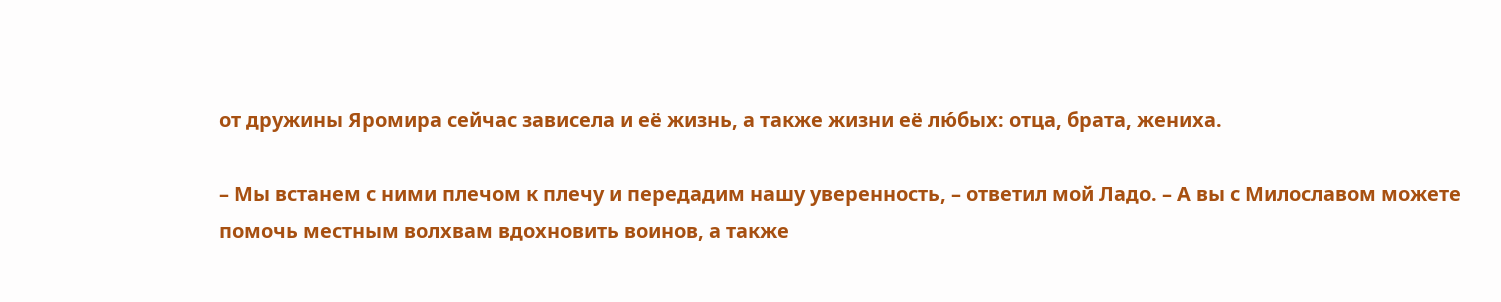от дружины Яромира сейчас зависела и её жизнь, а также жизни её лю́бых: отца, брата, жениха.

– Мы встанем с ними плечом к плечу и передадим нашу уверенность, – ответил мой Ладо. – А вы с Милославом можете помочь местным волхвам вдохновить воинов, а также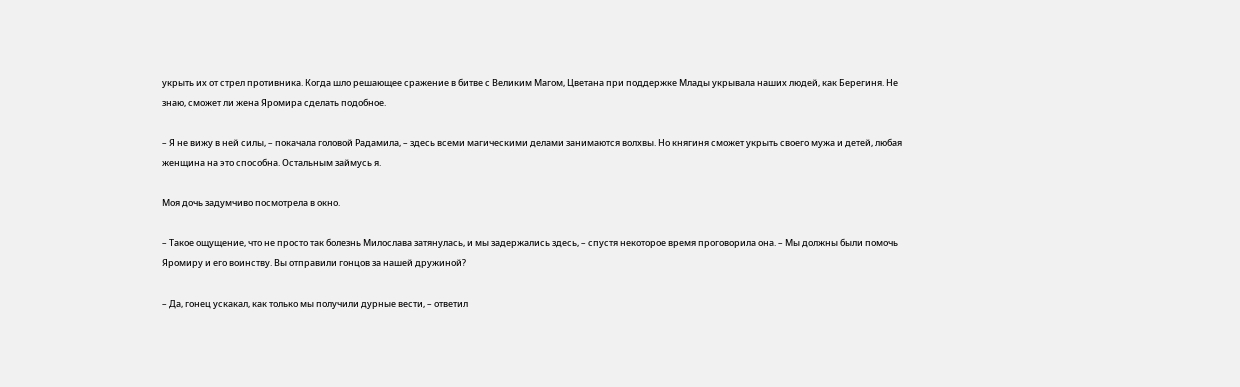укрыть их от стрел противника. Когда шло решающее сражение в битве с Великим Магом, Цветана при поддержке Млады укрывала наших людей, как Берегиня. Не знаю, сможет ли жена Яромира сделать подобное.

– Я не вижу в ней силы, – покачала головой Радамила, – здесь всеми магическими делами занимаются волхвы. Но княгиня сможет укрыть своего мужа и детей, любая женщина на это способна. Остальным займусь я.

Моя дочь задумчиво посмотрела в окно.

– Такое ощущение, что не просто так болезнь Милослава затянулась, и мы задержались здесь, – спустя некоторое время проговорила она. – Мы должны были помочь Яромиру и его воинству. Вы отправили гонцов за нашей дружиной?

– Да, гонец ускакал, как только мы получили дурные вести, – ответил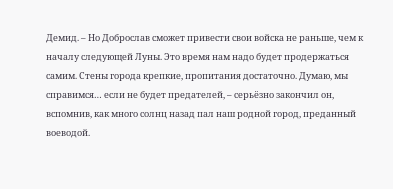Демид. – Но Доброслав сможет привести свои войска не раньше, чем к началу следующей Луны. Это время нам надо будет продержаться самим. Стены города крепкие, пропитания достаточно. Думаю, мы справимся… если не будет предателей, – серьёзно закончил он, вспомнив, как много солнц назад пал наш родной город, преданный воеводой.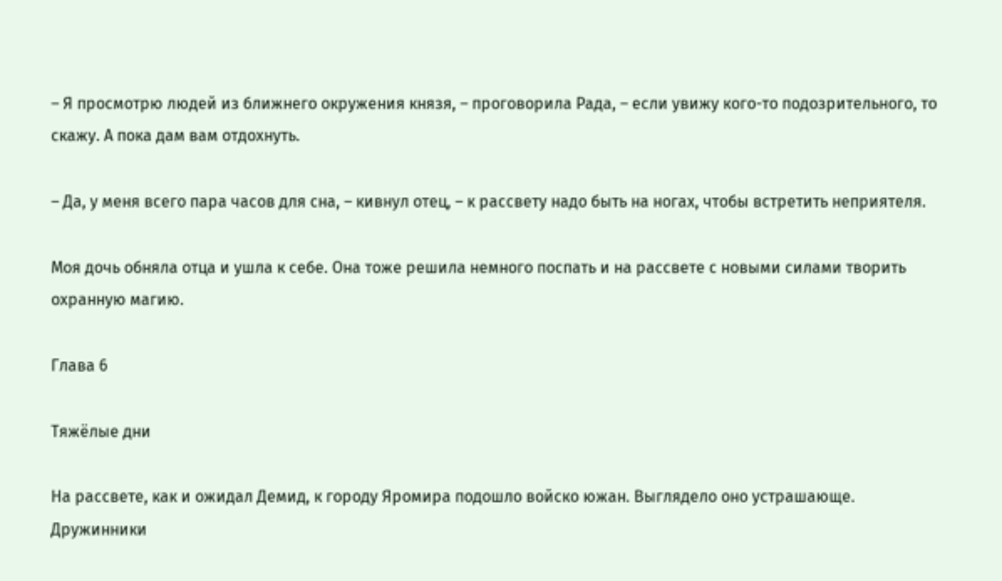– Я просмотрю людей из ближнего окружения князя, – проговорила Рада, – если увижу кого-то подозрительного, то скажу. А пока дам вам отдохнуть.

– Да, у меня всего пара часов для сна, – кивнул отец, – к рассвету надо быть на ногах, чтобы встретить неприятеля.

Моя дочь обняла отца и ушла к себе. Она тоже решила немного поспать и на рассвете с новыми силами творить охранную магию.

Глава 6

Тяжёлые дни

На рассвете, как и ожидал Демид, к городу Яромира подошло войско южан. Выглядело оно устрашающе. Дружинники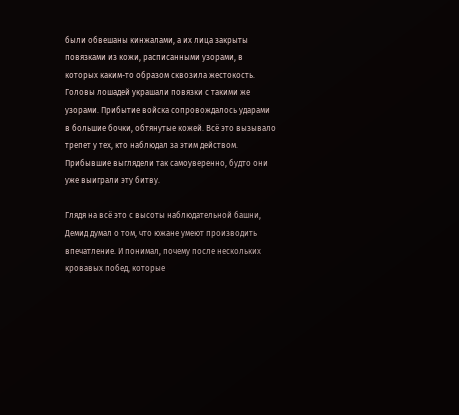были обвешаны кинжалами, а их лица закрыты повязками из кожи, расписанными узорами, в которых каким-то образом сквозила жестокость. Головы лошадей украшали повязки с такими же узорами. Прибытие войска сопровождалось ударами в большие бочки, обтянутые кожей. Всё это вызывало трепет у тех, кто наблюдал за этим действом. Прибывшие выглядели так самоуверенно, будто они уже выиграли эту битву.

Глядя на всё это с высоты наблюдательной башни, Демид думал о том, что южане умеют производить впечатление. И понимал, почему после нескольких кровавых побед, которые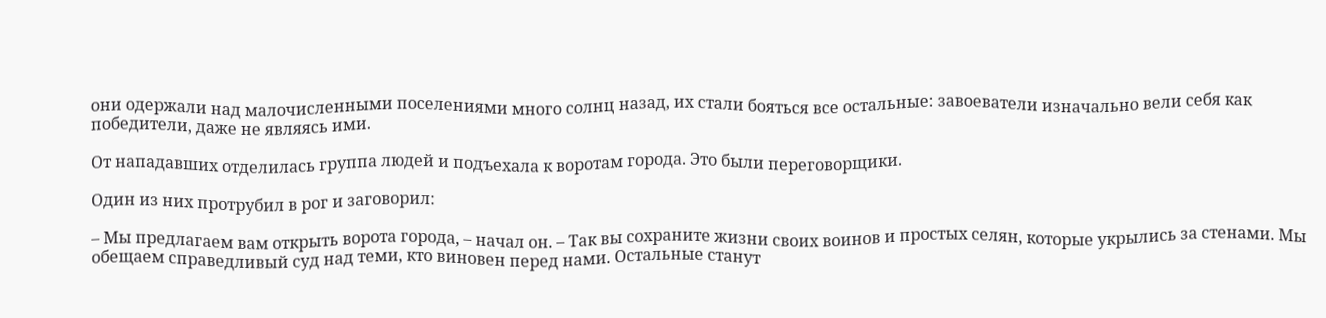они одержали над малочисленными поселениями много солнц назад, их стали бояться все остальные: завоеватели изначально вели себя как победители, даже не являясь ими.

От нападавших отделилась группа людей и подъехала к воротам города. Это были переговорщики.

Один из них протрубил в рог и заговорил:

– Мы предлагаем вам открыть ворота города, – начал он. – Так вы сохраните жизни своих воинов и простых селян, которые укрылись за стенами. Мы обещаем справедливый суд над теми, кто виновен перед нами. Остальные станут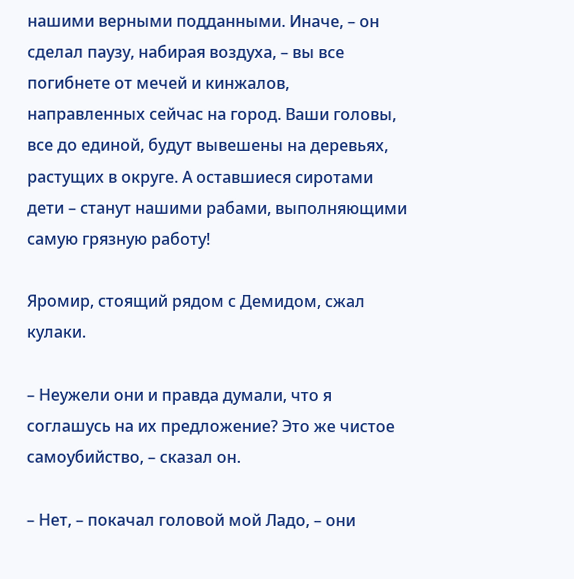нашими верными подданными. Иначе, – он сделал паузу, набирая воздуха, – вы все погибнете от мечей и кинжалов, направленных сейчас на город. Ваши головы, все до единой, будут вывешены на деревьях, растущих в округе. А оставшиеся сиротами дети – станут нашими рабами, выполняющими самую грязную работу!

Яромир, стоящий рядом с Демидом, сжал кулаки.

– Неужели они и правда думали, что я соглашусь на их предложение? Это же чистое самоубийство, – сказал он.

– Нет, – покачал головой мой Ладо, – они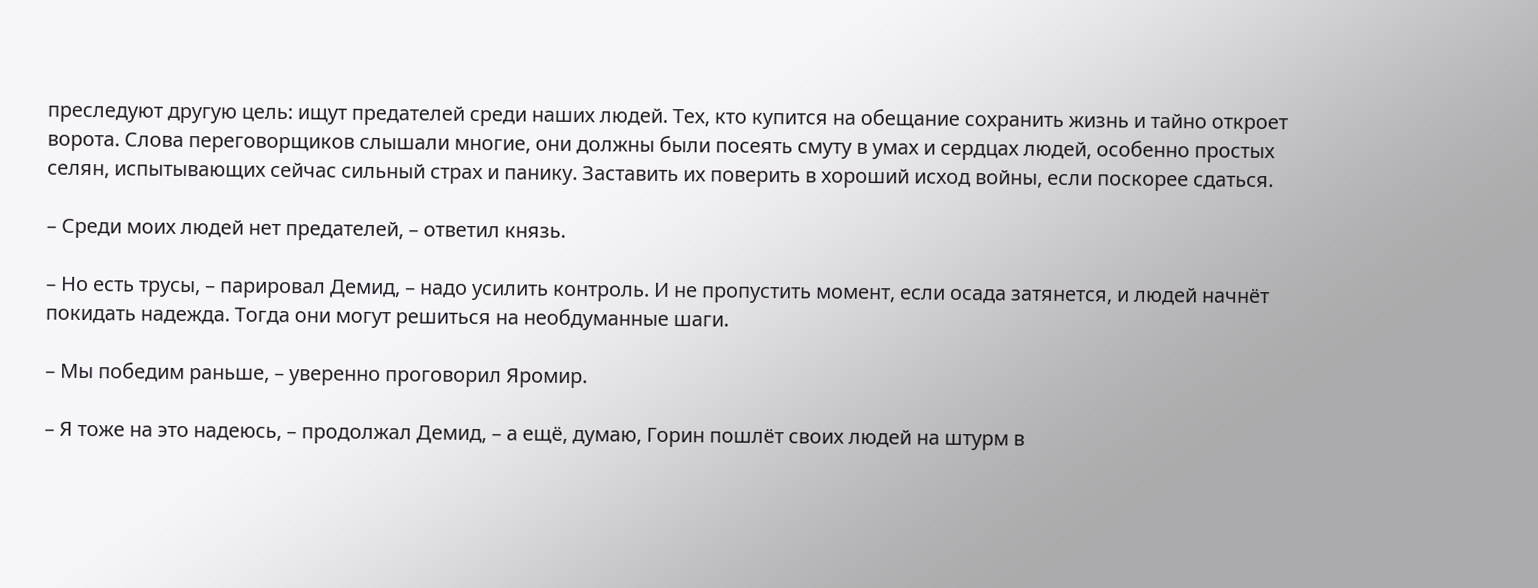преследуют другую цель: ищут предателей среди наших людей. Тех, кто купится на обещание сохранить жизнь и тайно откроет ворота. Слова переговорщиков слышали многие, они должны были посеять смуту в умах и сердцах людей, особенно простых селян, испытывающих сейчас сильный страх и панику. Заставить их поверить в хороший исход войны, если поскорее сдаться.

– Среди моих людей нет предателей, – ответил князь.

– Но есть трусы, – парировал Демид, – надо усилить контроль. И не пропустить момент, если осада затянется, и людей начнёт покидать надежда. Тогда они могут решиться на необдуманные шаги.

– Мы победим раньше, – уверенно проговорил Яромир.

– Я тоже на это надеюсь, – продолжал Демид, – а ещё, думаю, Горин пошлёт своих людей на штурм в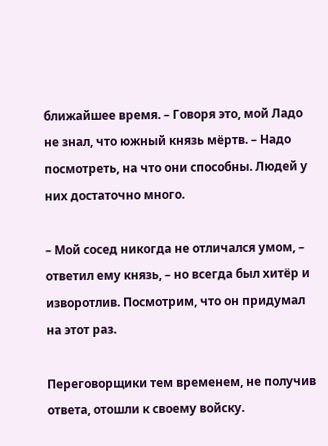ближайшее время. – Говоря это, мой Ладо не знал, что южный князь мёртв. – Надо посмотреть, на что они способны. Людей у них достаточно много.

– Мой сосед никогда не отличался умом, – ответил ему князь, – но всегда был хитёр и изворотлив. Посмотрим, что он придумал на этот раз.

Переговорщики тем временем, не получив ответа, отошли к своему войску.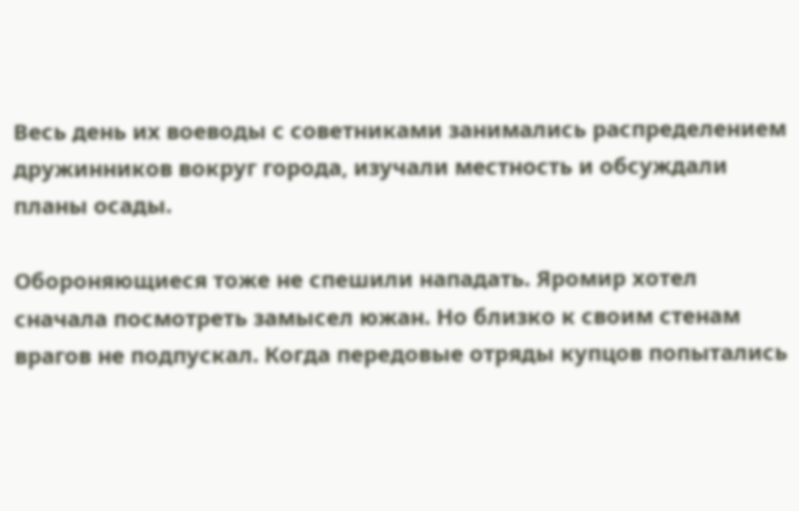Весь день их воеводы с советниками занимались распределением дружинников вокруг города, изучали местность и обсуждали планы осады.

Обороняющиеся тоже не спешили нападать. Яромир хотел сначала посмотреть замысел южан. Но близко к своим стенам врагов не подпускал. Когда передовые отряды купцов попытались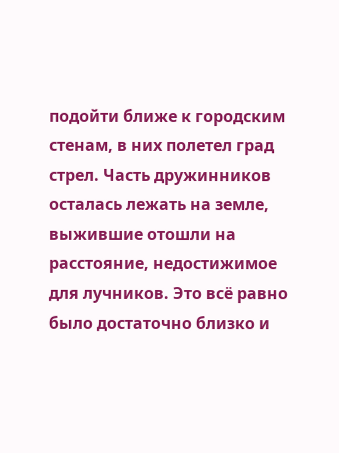подойти ближе к городским стенам, в них полетел град стрел. Часть дружинников осталась лежать на земле, выжившие отошли на расстояние, недостижимое для лучников. Это всё равно было достаточно близко и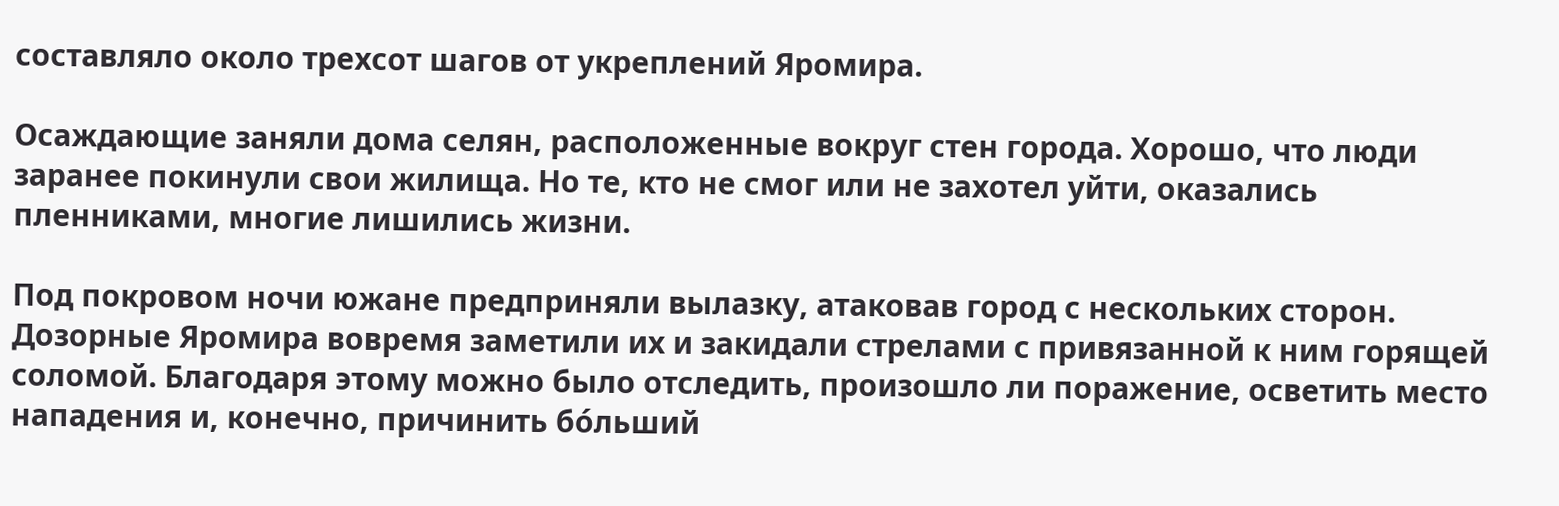составляло около трехсот шагов от укреплений Яромира.

Осаждающие заняли дома селян, расположенные вокруг стен города. Хорошо, что люди заранее покинули свои жилища. Но те, кто не смог или не захотел уйти, оказались пленниками, многие лишились жизни.

Под покровом ночи южане предприняли вылазку, атаковав город с нескольких сторон. Дозорные Яромира вовремя заметили их и закидали стрелами с привязанной к ним горящей соломой. Благодаря этому можно было отследить, произошло ли поражение, осветить место нападения и, конечно, причинить бо́льший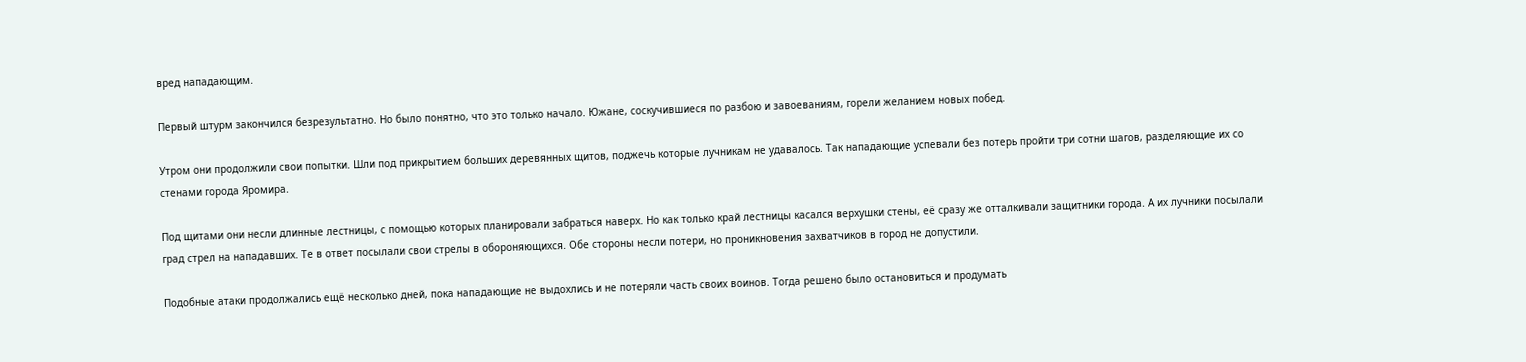вред нападающим.

Первый штурм закончился безрезультатно. Но было понятно, что это только начало. Южане, соскучившиеся по разбою и завоеваниям, горели желанием новых побед.

Утром они продолжили свои попытки. Шли под прикрытием больших деревянных щитов, поджечь которые лучникам не удавалось. Так нападающие успевали без потерь пройти три сотни шагов, разделяющие их со стенами города Яромира.

Под щитами они несли длинные лестницы, с помощью которых планировали забраться наверх. Но как только край лестницы касался верхушки стены, её сразу же отталкивали защитники города. А их лучники посылали град стрел на нападавших. Те в ответ посылали свои стрелы в обороняющихся. Обе стороны несли потери, но проникновения захватчиков в город не допустили.

Подобные атаки продолжались ещё несколько дней, пока нападающие не выдохлись и не потеряли часть своих воинов. Тогда решено было остановиться и продумать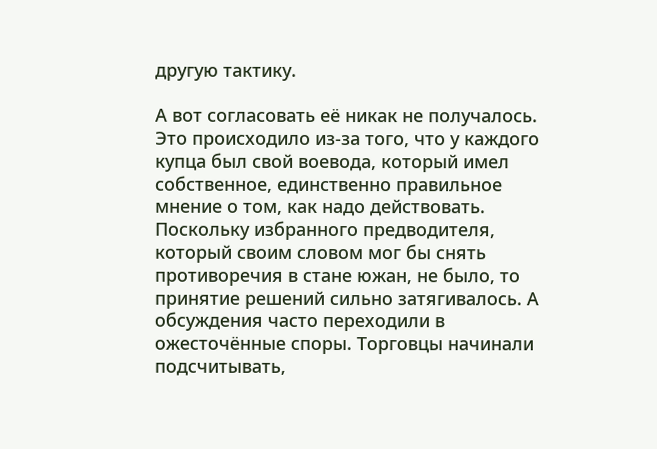другую тактику.

А вот согласовать её никак не получалось. Это происходило из-за того, что у каждого купца был свой воевода, который имел собственное, единственно правильное мнение о том, как надо действовать. Поскольку избранного предводителя, который своим словом мог бы снять противоречия в стане южан, не было, то принятие решений сильно затягивалось. А обсуждения часто переходили в ожесточённые споры. Торговцы начинали подсчитывать,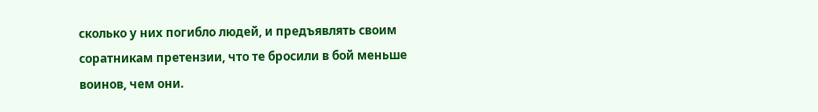сколько у них погибло людей, и предъявлять своим соратникам претензии, что те бросили в бой меньше воинов, чем они.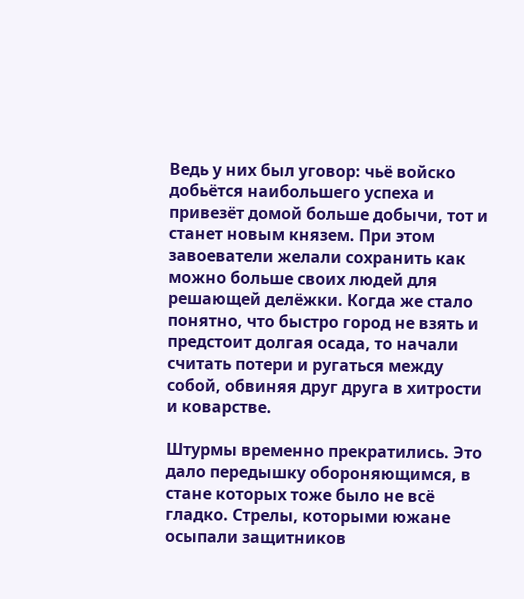Ведь у них был уговор: чьё войско добьётся наибольшего успеха и привезёт домой больше добычи, тот и станет новым князем. При этом завоеватели желали сохранить как можно больше своих людей для решающей делёжки. Когда же стало понятно, что быстро город не взять и предстоит долгая осада, то начали считать потери и ругаться между собой, обвиняя друг друга в хитрости и коварстве.

Штурмы временно прекратились. Это дало передышку обороняющимся, в стане которых тоже было не всё гладко. Стрелы, которыми южане осыпали защитников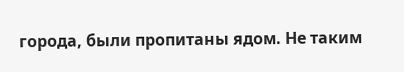города, были пропитаны ядом. Не таким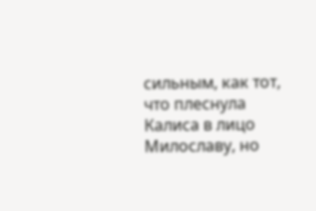сильным, как тот, что плеснула Калиса в лицо Милославу, но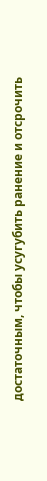достаточным, чтобы усугубить ранение и отсрочить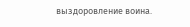выздоровление воина.